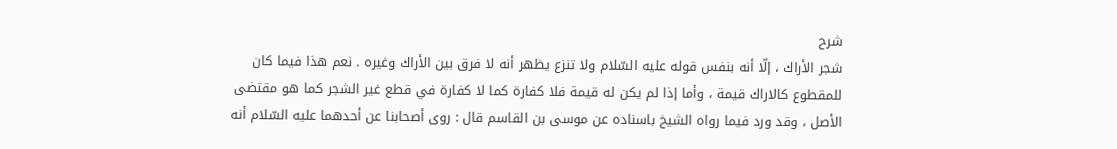شرح
شجر الأراك ، إلّا أنه بنفس قوله عليه السّلام ولا تنزع يظهر أنه لا فرق بين الأراك وغيره . نعم هذا فيما كان للمقطوع كالاراك قيمة ، وأما إذا لم يكن له قيمة فلا كفارة كما لا كفارة في قطع غير الشجر كما هو مقتضى الأصل ، وقد ورد فيما رواه الشيخ باسناده عن موسى بن القاسم قال : روى أصحابنا عن أحدهما عليه السّلام أنه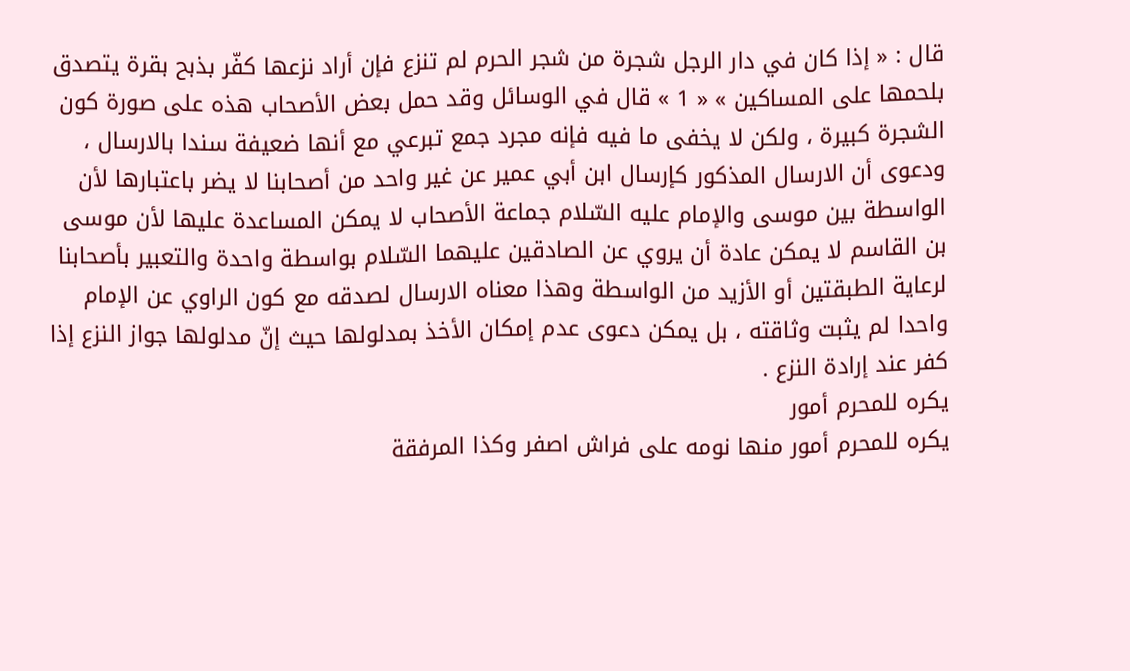قال : « إذا كان في دار الرجل شجرة من شجر الحرم لم تنزع فإن أراد نزعها كفّر بذبح بقرة يتصدق بلحمها على المساكين » « 1 » قال في الوسائل وقد حمل بعض الأصحاب هذه على صورة كون الشجرة كبيرة ، ولكن لا يخفى ما فيه فإنه مجرد جمع تبرعي مع أنها ضعيفة سندا بالارسال ، ودعوى أن الارسال المذكور كإرسال ابن أبي عمير عن غير واحد من أصحابنا لا يضر باعتبارها لأن الواسطة بين موسى والإمام عليه السّلام جماعة الأصحاب لا يمكن المساعدة عليها لأن موسى بن القاسم لا يمكن عادة أن يروي عن الصادقين عليهما السّلام بواسطة واحدة والتعبير بأصحابنا لرعاية الطبقتين أو الأزيد من الواسطة وهذا معناه الارسال لصدقه مع كون الراوي عن الإمام واحدا لم يثبت وثاقته ، بل يمكن دعوى عدم إمكان الأخذ بمدلولها حيث إنّ مدلولها جواز النزع إذا كفر عند إرادة النزع .
يكره للمحرم أمور
يكره للمحرم أمور منها نومه على فراش اصفر وكذا المرفقة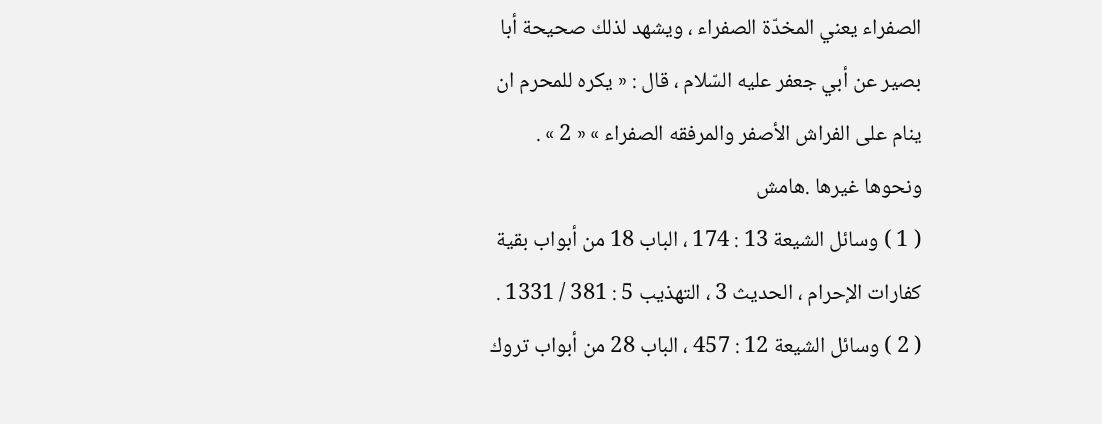الصفراء يعني المخدّة الصفراء ، ويشهد لذلك صحيحة أبا بصير عن أبي جعفر عليه السّلام ، قال : « يكره للمحرم ان ينام على الفراش الأصفر والمرفقه الصفراء » « 2 » . ونحوها غيرها .هامش
( 1 ) وسائل الشيعة 13 : 174 ، الباب 18 من أبواب بقية كفارات الإحرام ، الحديث 3 ، التهذيب 5 : 381 / 1331 .
( 2 ) وسائل الشيعة 12 : 457 ، الباب 28 من أبواب تروك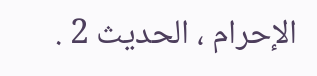الإحرام ، الحديث 2 .